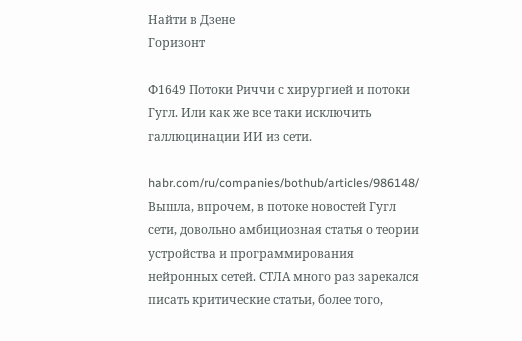Найти в Дзене
Горизонт

Ф1649 Потоки Риччи с хирургией и потоки Гугл. Или как же все таки исключить галлюцинации ИИ из сети.

habr.com/ru/companies/bothub/articles/986148/ Вышла, впрочем, в потоке новостей Гугл сети, довольно амбициозная статья о теории устройства и программирования нейронных сетей. СТЛА много раз зарекался писать критические статьи, более того,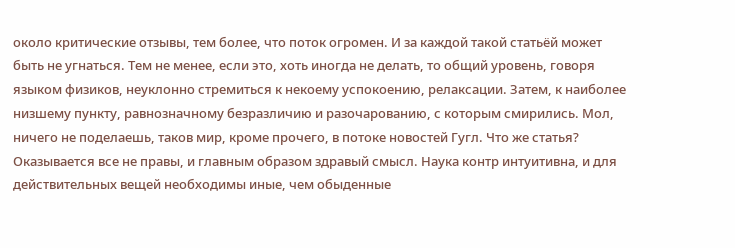около критические отзывы, тем более, что поток огромен. И за каждой такой статьёй может быть не угнаться. Тем не менее, если это, хоть иногда не делать, то общий уровень, говоря языком физиков, неуклонно стремиться к некоему успокоению, релаксации. Затем, к наиболее низшему пункту, равнозначному безразличию и разочарованию, с которым смирились. Мол, ничего не поделаешь, таков мир, кроме прочего, в потоке новостей Гугл. Что же статья? Оказывается все не правы, и главным образом здравый смысл. Наука контр интуитивна, и для действительных вещей необходимы иные, чем обыденные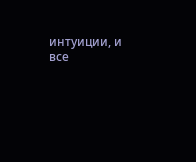интуиции, и все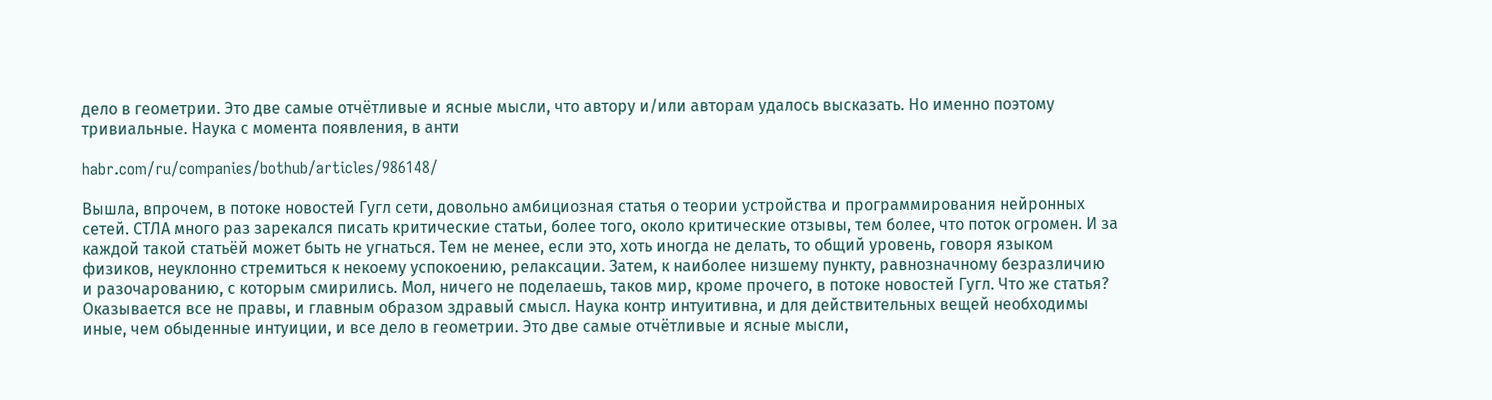дело в геометрии. Это две самые отчётливые и ясные мысли, что автору и/или авторам удалось высказать. Но именно поэтому тривиальные. Наука с момента появления, в анти

habr.com/ru/companies/bothub/articles/986148/

Вышла, впрочем, в потоке новостей Гугл сети, довольно амбициозная статья о теории устройства и программирования нейронных сетей. СТЛА много раз зарекался писать критические статьи, более того, около критические отзывы, тем более, что поток огромен. И за каждой такой статьёй может быть не угнаться. Тем не менее, если это, хоть иногда не делать, то общий уровень, говоря языком физиков, неуклонно стремиться к некоему успокоению, релаксации. Затем, к наиболее низшему пункту, равнозначному безразличию и разочарованию, с которым смирились. Мол, ничего не поделаешь, таков мир, кроме прочего, в потоке новостей Гугл. Что же статья? Оказывается все не правы, и главным образом здравый смысл. Наука контр интуитивна, и для действительных вещей необходимы иные, чем обыденные интуиции, и все дело в геометрии. Это две самые отчётливые и ясные мысли,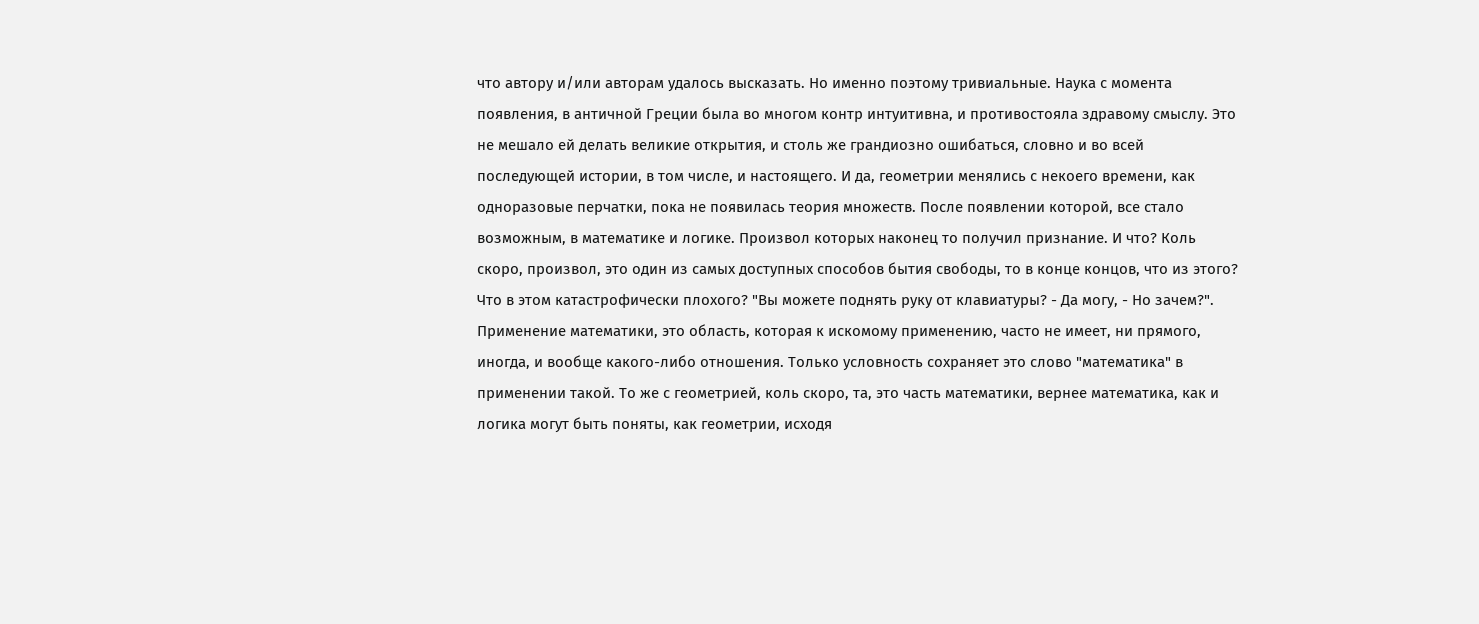что автору и/или авторам удалось высказать. Но именно поэтому тривиальные. Наука с момента появления, в античной Греции была во многом контр интуитивна, и противостояла здравому смыслу. Это не мешало ей делать великие открытия, и столь же грандиозно ошибаться, словно и во всей последующей истории, в том числе, и настоящего. И да, геометрии менялись с некоего времени, как одноразовые перчатки, пока не появилась теория множеств. После появлении которой, все стало возможным, в математике и логике. Произвол которых наконец то получил признание. И что? Коль скоро, произвол, это один из самых доступных способов бытия свободы, то в конце концов, что из этого? Что в этом катастрофически плохого? "Вы можете поднять руку от клавиатуры? - Да могу, - Но зачем?". Применение математики, это область, которая к искомому применению, часто не имеет, ни прямого, иногда, и вообще какого-либо отношения. Только условность сохраняет это слово "математика" в применении такой. То же с геометрией, коль скоро, та, это часть математики, вернее математика, как и логика могут быть поняты, как геометрии, исходя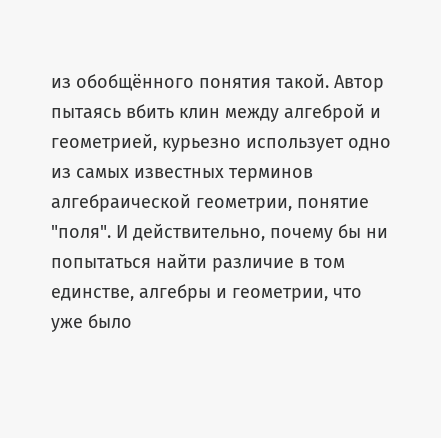из обобщённого понятия такой. Автор пытаясь вбить клин между алгеброй и геометрией, курьезно использует одно из самых известных терминов алгебраической геометрии, понятие "поля". И действительно, почему бы ни попытаться найти различие в том единстве, алгебры и геометрии, что уже было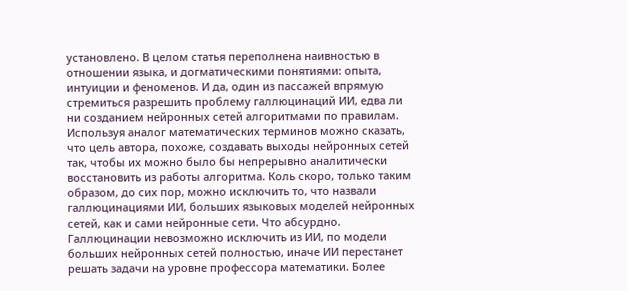установлено. В целом статья переполнена наивностью в отношении языка, и догматическими понятиями: опыта, интуиции и феноменов. И да, один из пассажей впрямую стремиться разрешить проблему галлюцинаций ИИ, едва ли ни созданием нейронных сетей алгоритмами по правилам. Используя аналог математических терминов можно сказать, что цель автора, похоже, создавать выходы нейронных сетей так, чтобы их можно было бы непрерывно аналитически восстановить из работы алгоритма. Коль скоро, только таким образом, до сих пор, можно исключить то, что назвали галлюцинациями ИИ, больших языковых моделей нейронных сетей, как и сами нейронные сети. Что абсурдно. Галлюцинации невозможно исключить из ИИ, по модели больших нейронных сетей полностью, иначе ИИ перестанет решать задачи на уровне профессора математики. Более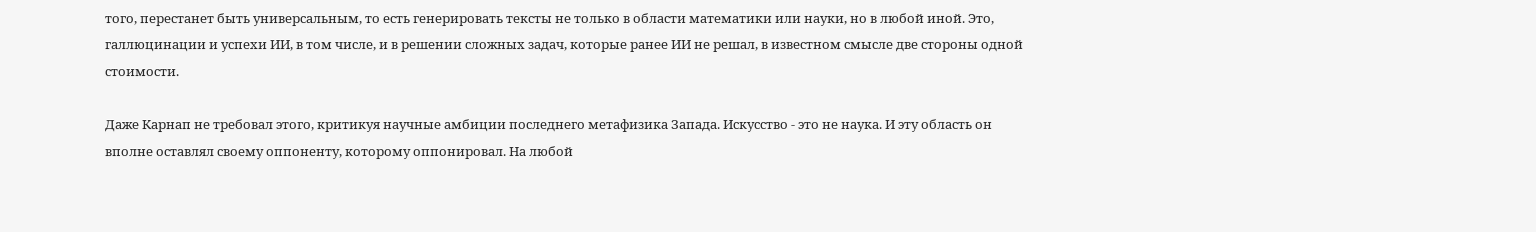того, перестанет быть универсальным, то есть генерировать тексты не только в области математики или науки, но в любой иной. Это, галлюцинации и успехи ИИ, в том числе, и в решении сложных задач, которые ранее ИИ не решал, в известном смысле две стороны одной стоимости.

Даже Карнап не требовал этого, критикуя научные амбиции последнего метафизика Запада. Искусство - это не наука. И эту область он вполне оставлял своему оппоненту, которому оппонировал. На любой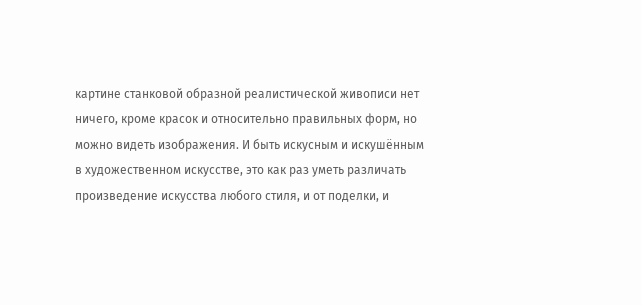картине станковой образной реалистической живописи нет ничего, кроме красок и относительно правильных форм, но можно видеть изображения. И быть искусным и искушённым в художественном искусстве, это как раз уметь различать произведение искусства любого стиля, и от поделки, и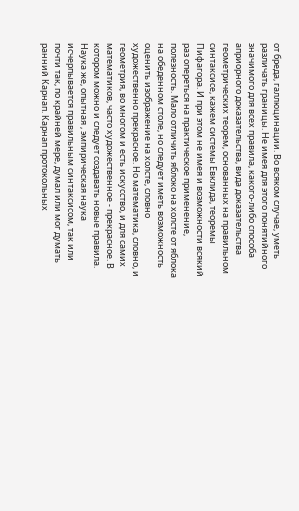от бреда, галлюцинации. Во всяком случае, уметь различать границы. Не имея для этого понятийного значимого для всех правила, какого-либо способа априорного доказательства, вида доказательства геометрических теорем, основанных на правильном синтаксисе, кажем системы Евклида, теоремы Пифагора. И при этом не имея и возможности всякий раз опереться на практическое применение, полезность. Мало отличить яблоко на холсте от яблока на обеденном столе, но следует иметь возможность оценить изображение на холсте, словно художественно прекрасное. Но математика, словно, и геометрия, во многом и есть искусство, и для самих математиков, часто художественное - прекрасное. В котором можно и следует создавать новые правила. Наука же, опытная , эмпирическая наука исчерпывается правильным синтаксисом, так или почти так, по крайней мере, думал или мог думать ранний Карнап. Карнап протокольных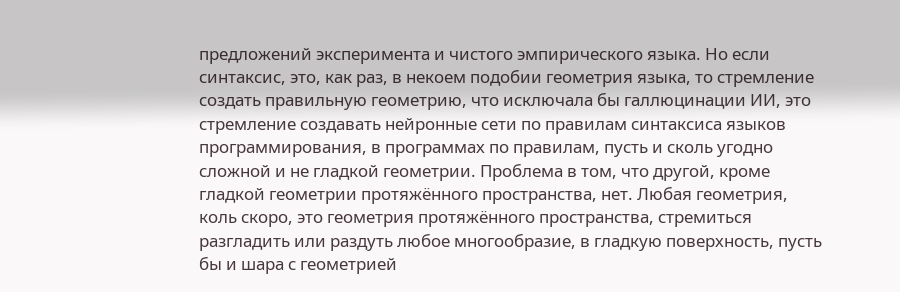предложений эксперимента и чистого эмпирического языка. Но если синтаксис, это, как раз, в некоем подобии геометрия языка, то стремление создать правильную геометрию, что исключала бы галлюцинации ИИ, это стремление создавать нейронные сети по правилам синтаксиса языков программирования, в программах по правилам, пусть и сколь угодно сложной и не гладкой геометрии. Проблема в том, что другой, кроме гладкой геометрии протяжённого пространства, нет. Любая геометрия, коль скоро, это геометрия протяжённого пространства, стремиться разгладить или раздуть любое многообразие, в гладкую поверхность, пусть бы и шара с геометрией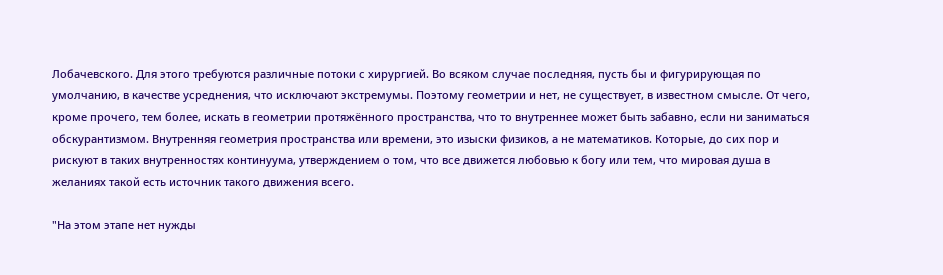Лобачевского. Для этого требуются различные потоки с хирургией. Во всяком случае последняя, пусть бы и фигурирующая по умолчанию, в качестве усреднения, что исключают экстремумы. Поэтому геометрии и нет, не существует, в известном смысле. От чего, кроме прочего, тем более, искать в геометрии протяжённого пространства, что то внутреннее может быть забавно, если ни заниматься обскурантизмом. Внутренняя геометрия пространства или времени, это изыски физиков, а не математиков. Которые, до сих пор и рискуют в таких внутренностях континуума, утверждением о том, что все движется любовью к богу или тем, что мировая душа в желаниях такой есть источник такого движения всего.

"На этом этапе нет нужды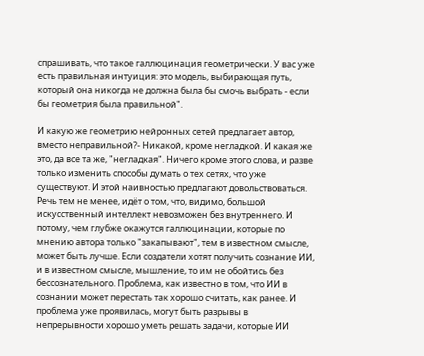спрашивать, что такое галлюцинация геометрически. У вас уже есть правильная интуиция: это модель, выбирающая путь, который она никогда не должна была бы смочь выбрать - если бы геометрия была правильной".

И какую же геометрию нейронных сетей предлагает автор, вместо неправильной?- Никакой, кроме негладкой. И какая же это, да все та же, "негладкая". Ничего кроме этого слова, и разве только изменить способы думать о тех сетях, что уже существуют. И этой наивностью предлагают довольствоваться. Речь тем не менее, идёт о том, что, видимо, большой искусственный интеллект невозможен без внутреннего. И потому, чем глубже окажутся галлюцинации, которые по мнению автора только "закапывают", тем в известном смысле, может быть лучше. Если создатели хотят получить сознание ИИ, и в известном смысле, мышление, то им не обойтись без бессознательного. Проблема, как известно в том, что ИИ в сознании может перестать так хорошо считать, как ранее. И проблема уже проявилась, могут быть разрывы в непрерывности хорошо уметь решать задачи, которые ИИ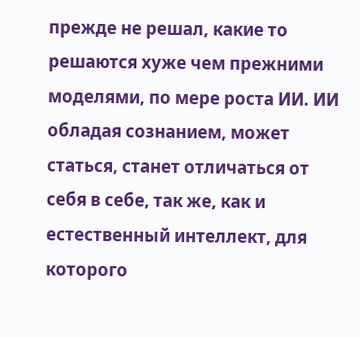прежде не решал, какие то решаются хуже чем прежними моделями, по мере роста ИИ. ИИ обладая сознанием, может статься, станет отличаться от себя в себе, так же, как и естественный интеллект, для которого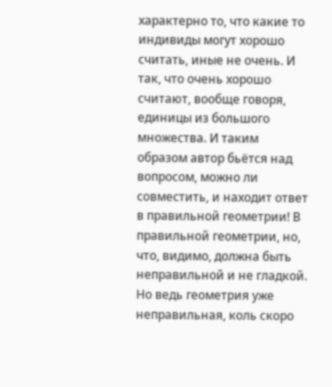характерно то, что какие то индивиды могут хорошо считать, иные не очень. И так, что очень хорошо считают, вообще говоря, единицы из большого множества. И таким образом автор бьётся над вопросом, можно ли совместить, и находит ответ в правильной геометрии! В правильной геометрии, но, что, видимо, должна быть неправильной и не гладкой. Но ведь геометрия уже неправильная, коль скоро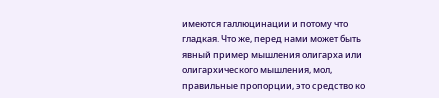имеются галлюцинации и потому что гладкая. Что же, перед нами может быть явный пример мышления олигарха или олигархического мышления, мол, правильные пропорции, это средство ко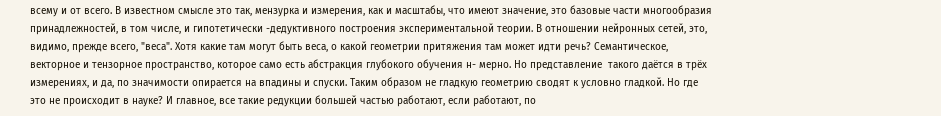всему и от всего. В известном смысле это так, мензурка и измерения, как и масштабы, что имеют значение, это базовые части многообразия принадлежностей, в том числе, и гипотетически -дедуктивного построения экспериментальной теории. В отношении нейронных сетей, это, видимо, прежде всего, "веса". Хотя какие там могут быть веса, о какой геометрии притяжения там может идти речь? Семантическое, векторное и тензорное пространство, которое само есть абстракция глубокого обучения н- мерно. Но представление  такого даётся в трёх измерениях, и да, по значимости опирается на впадины и спуски. Таким образом не гладкую геометрию сводят к условно гладкой. Но где это не происходит в науке? И главное, все такие редукции большей частью работают, если работают, по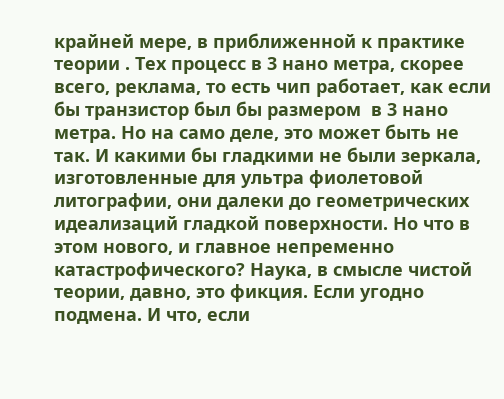крайней мере, в приближенной к практике теории . Тех процесс в 3 нано метра, скорее всего, реклама, то есть чип работает, как если бы транзистор был бы размером  в 3 нано метра. Но на само деле, это может быть не так. И какими бы гладкими не были зеркала, изготовленные для ультра фиолетовой литографии, они далеки до геометрических идеализаций гладкой поверхности. Но что в этом нового, и главное непременно катастрофического? Наука, в смысле чистой теории, давно, это фикция. Если угодно подмена. И что, если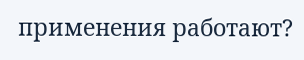применения работают?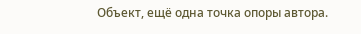Объект, ещё одна точка опоры автора.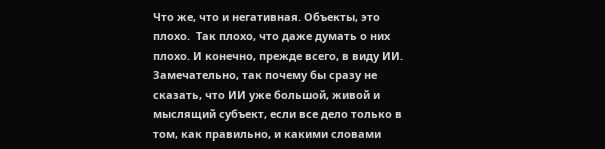Что же, что и негативная. Объекты, это плохо.  Так плохо, что даже думать о них плохо. И конечно, прежде всего, в виду ИИ. Замечательно, так почему бы сразу не сказать, что ИИ уже большой, живой и мыслящий субъект, если все дело только в том, как правильно, и какими словами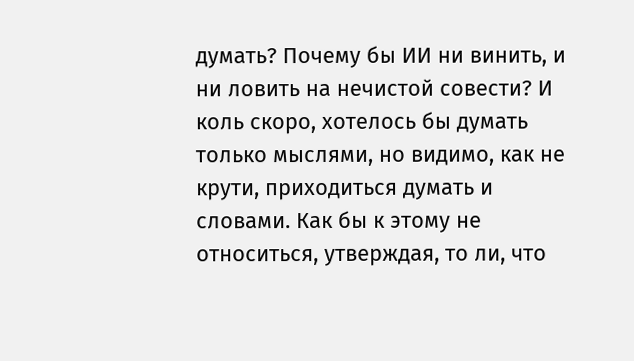думать? Почему бы ИИ ни винить, и ни ловить на нечистой совести? И коль скоро, хотелось бы думать только мыслями, но видимо, как не крути, приходиться думать и словами. Как бы к этому не относиться, утверждая, то ли, что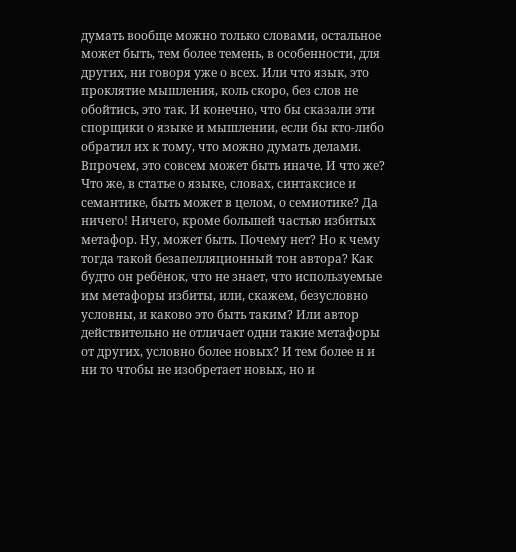думать вообще можно только словами, остальное может быть, тем более темень, в особенности, для других, ни говоря уже о всех. Или что язык, это проклятие мышления, коль скоро, без слов не обойтись, это так. И конечно, что бы сказали эти спорщики о языке и мышлении, если бы кто-либо обратил их к тому, что можно думать делами. Впрочем, это совсем может быть иначе. И что же? Что же, в статье о языке, словах, синтаксисе и семантике, быть может в целом, о семиотике? Да ничего! Ничего, кроме большей частью избитых метафор. Ну, может быть. Почему нет? Но к чему тогда такой безапелляционный тон автора? Как будто он ребёнок, что не знает, что используемые им метафоры избиты, или, скажем, безусловно условны, и каково это быть таким? Или автор действительно не отличает одни такие метафоры от других, условно более новых? И тем более н и ни то чтобы не изобретает новых, но и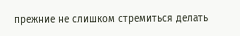прежние не слишком стремиться делать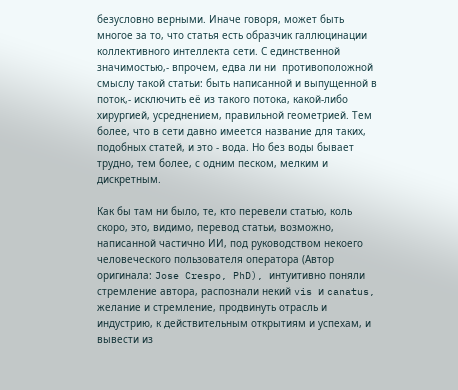безусловно верными. Иначе говоря, может быть многое за то, что статья есть образчик галлюцинации коллективного интеллекта сети. С единственной значимостью,- впрочем, едва ли ни  противоположной смыслу такой статьи: быть написанной и выпущенной в поток,- исключить её из такого потока, какой-либо хирургией, усреднением, правильной геометрией. Тем более, что в сети давно имеется название для таких, подобных статей, и это - вода. Но без воды бывает трудно, тем более, с одним песком, мелким и дискретным.

Как бы там ни было, те, кто перевели статью, коль скоро, это, видимо, перевод статьи, возможно, написанной частично ИИ, под руководством некоего человеческого пользователя оператора (Автор оригинала: Jose Crespo, PhD), интуитивно поняли стремление автора, распознали некий vis и canatus, желание и стремление, продвинуть отрасль и индустрию, к действительным открытиям и успехам, и вывести из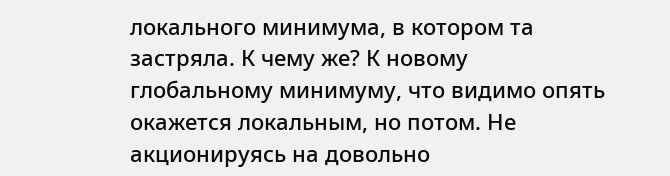локального минимума, в котором та застряла. К чему же? К новому глобальному минимуму, что видимо опять окажется локальным, но потом. Не акционируясь на довольно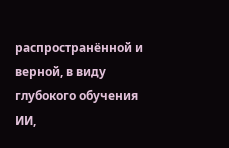распространённой и верной, в виду глубокого обучения ИИ,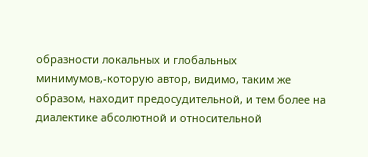образности локальных и глобальных минимумов,-которую автор, видимо, таким же образом, находит предосудительной, и тем более на диалектике абсолютной и относительной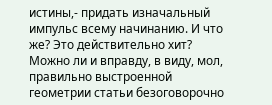истины,- придать изначальный импульс всему начинанию. И что же? Это действительно хит? Можно ли и вправду, в виду, мол, правильно выстроенной геометрии статьи безоговорочно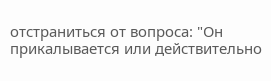отстраниться от вопроса: "Он прикалывается или действительно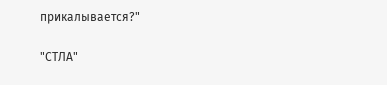прикалывается?"

"СТЛА"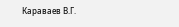Караваев В.Г.